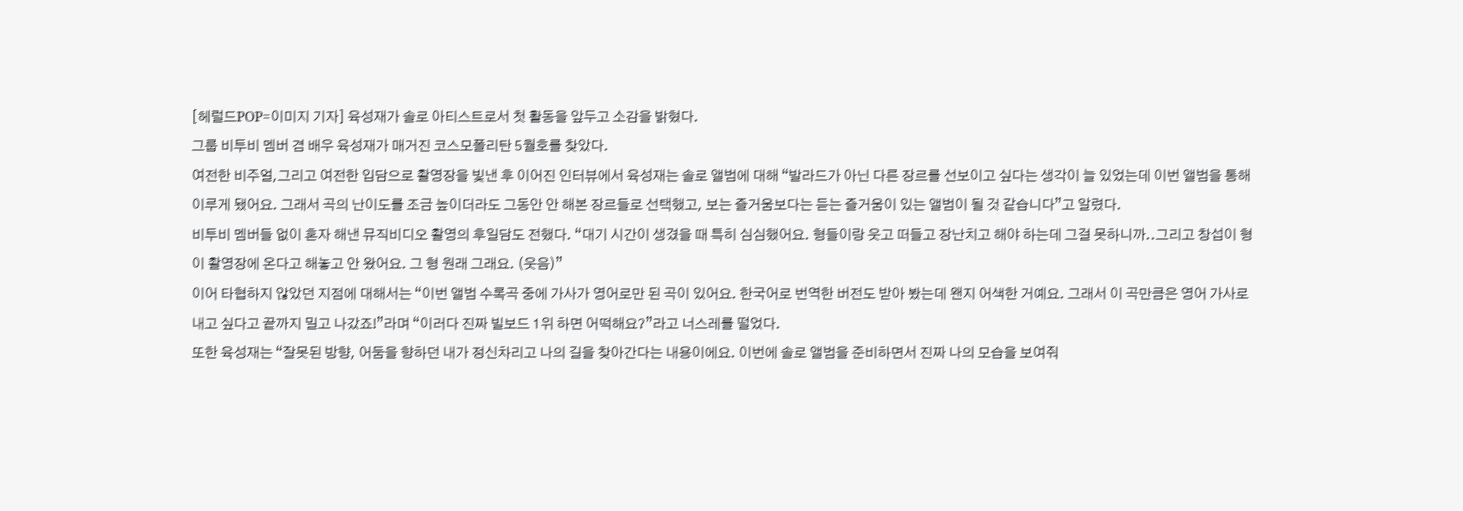[헤럴드POP=이미지 기자] 육성재가 솔로 아티스트로서 첫 활동을 앞두고 소감을 밝혔다.
그룹 비투비 멤버 겸 배우 육성재가 매거진 코스모폴리탄 5월호를 찾았다.
여전한 비주얼,그리고 여전한 입담으로 촬영장을 빛낸 후 이어진 인터뷰에서 육성재는 솔로 앨범에 대해 “발라드가 아닌 다른 장르를 선보이고 싶다는 생각이 늘 있었는데 이번 앨범을 통해 이루게 됐어요. 그래서 곡의 난이도를 조금 높이더라도 그동안 안 해본 장르들로 선택했고, 보는 즐거움보다는 듣는 즐거움이 있는 앨범이 될 것 같습니다”고 알렸다.
비투비 멤버들 없이 혼자 해낸 뮤직비디오 촬영의 후일담도 전했다. “대기 시간이 생겼을 때 특히 심심했어요. 형들이랑 웃고 떠들고 장난치고 해야 하는데 그걸 못하니까..그리고 창섭이 형이 촬영장에 온다고 해놓고 안 왔어요. 그 형 원래 그래요. (웃음)”
이어 타협하지 않았던 지점에 대해서는 “이번 앨범 수록곡 중에 가사가 영어로만 된 곡이 있어요. 한국어로 번역한 버전도 받아 봤는데 왠지 어색한 거예요. 그래서 이 곡만큼은 영어 가사로 내고 싶다고 끝까지 밀고 나갔죠!”라며 “이러다 진짜 빌보드 1위 하면 어떡해요?”라고 너스레를 떨었다.
또한 육성재는 “잘못된 방향, 어둠을 향하던 내가 정신차리고 나의 길을 찾아간다는 내용이에요. 이번에 솔로 앨범을 준비하면서 진짜 나의 모습을 보여줘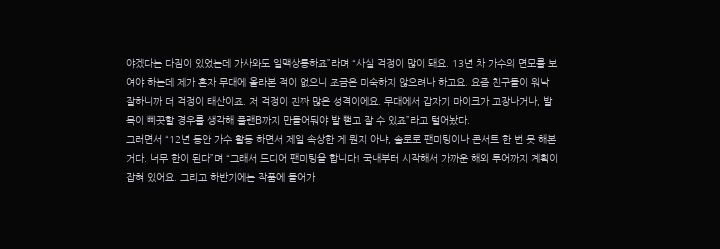야겠다는 다짐이 있었는데 가사와도 일맥상통하죠”라며 “사실 걱정이 많이 돼요. 13년 차 가수의 면모를 보여야 하는데 제가 혼자 무대에 올라본 적이 없으니 조금은 미숙하지 않으려나 하고요. 요즘 친구들이 워낙 잘하니까 더 걱정이 태산이죠. 저 걱정이 진짜 많은 성격이에요. 무대에서 갑자기 마이크가 고장나거나, 발목이 삐끗할 경우를 생각해 플랜B까지 만들어둬야 발 뻗고 잘 수 있죠”라고 털어놨다.
그러면서 “12년 동안 가수 활동 하면서 제일 속상한 게 뭔지 아냐, 솔로로 팬미팅이나 콘서트 한 번 못 해본 거다. 너무 한이 된다”며 “그래서 드디어 팬미팅을 합니다! 국내부터 시작해서 가까운 해외 투어까지 계획이 잡혀 있어요. 그리고 하반기에는 작품에 들어가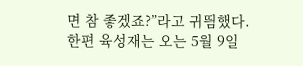면 참 좋겠죠?”라고 귀띔했다.
한편 육성재는 오는 5월 9일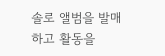솔로 앨범을 발매하고 활동을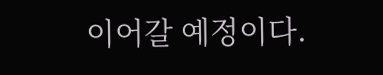이어갈 예정이다.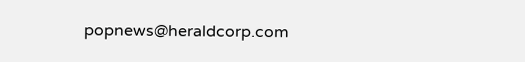popnews@heraldcorp.com